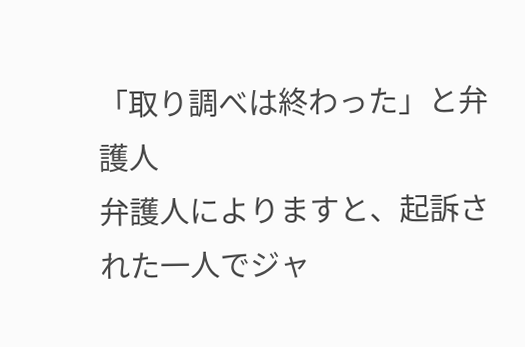「取り調べは終わった」と弁護人
弁護人によりますと、起訴された一人でジャ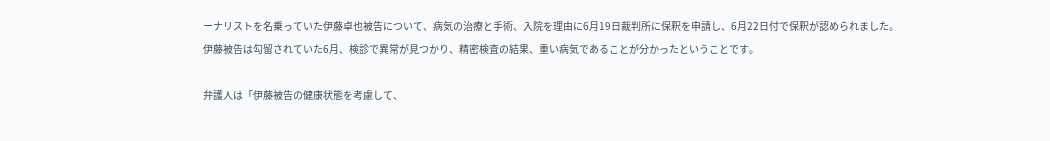ーナリストを名乗っていた伊藤卓也被告について、病気の治療と手術、入院を理由に6月19日裁判所に保釈を申請し、6月22日付で保釈が認められました。
伊藤被告は勾留されていた6月、検診で異常が見つかり、精密検査の結果、重い病気であることが分かったということです。

弁護人は「伊藤被告の健康状態を考慮して、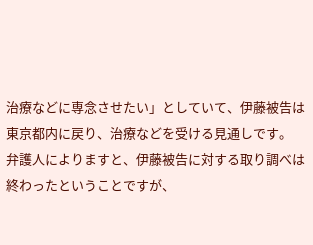治療などに専念させたい」としていて、伊藤被告は東京都内に戻り、治療などを受ける見通しです。
弁護人によりますと、伊藤被告に対する取り調べは終わったということですが、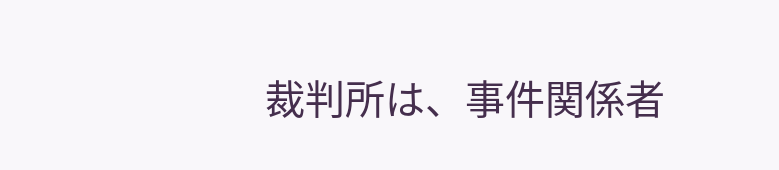裁判所は、事件関係者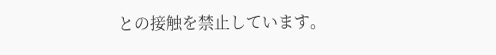との接触を禁止しています。